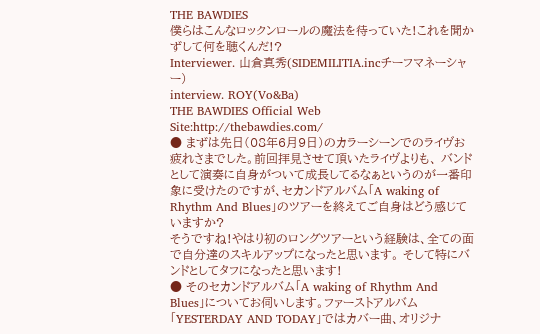THE BAWDIES
僕らはこんなロックンロールの魔法を待っていた!これを聞かずして何を聴くんだ!?
Interviewer. 山倉真秀(SIDEMILITIA.incチーフマネーシャー)
interview. ROY(Vo&Ba)
THE BAWDIES Official Web Site:http://thebawdies.com/
● まずは先日(08年6月9日)のカラーシーンでのライヴお疲れさまでした。前回拝見させて頂いたライヴよりも、 バンドとして演奏に自身がついて成長してるなぁというのが一番印象に受けたのですが、セカンドアルバム「A waking of Rhythm And Blues」のツアーを終えてご自身はどう感じていますか?
そうですね!やはり初のロングツアーという経験は、全ての面で自分達のスキルアップになったと思います。 そして特にバンドとしてタフになったと思います!
● そのセカンドアルバム「A waking of Rhythm And Blues」についてお伺いします。ファーストアルバム「YESTERDAY AND TODAY」ではカバー曲、オリジナ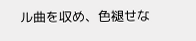ル曲を収め、色褪せな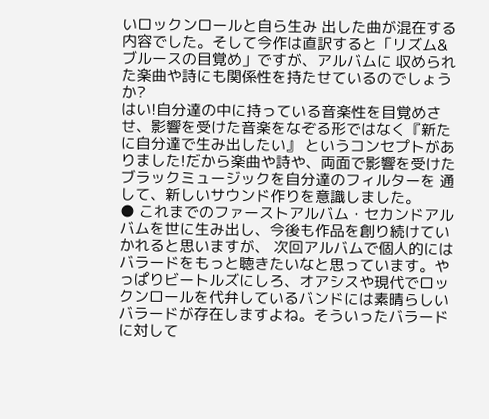いロックンロールと自ら生み 出した曲が混在する内容でした。そして今作は直訳すると「リズム&ブルースの目覚め」ですが、アルバムに 収められた楽曲や詩にも関係性を持たせているのでしょうか?
はい!自分達の中に持っている音楽性を目覚めさせ、影響を受けた音楽をなぞる形ではなく『新たに自分達で生み出したい』 というコンセプトがありました!だから楽曲や詩や、両面で影響を受けたブラックミュージックを自分達のフィルターを 通して、新しいサウンド作りを意識しました。
● これまでのファーストアルバム・セカンドアルバムを世に生み出し、今後も作品を創り続けていかれると思いますが、 次回アルバムで個人的にはバラードをもっと聴きたいなと思っています。やっぱりビートルズにしろ、オアシスや現代でロックンロールを代弁しているバンドには素晴らしいバラードが存在しますよね。そういったバラードに対して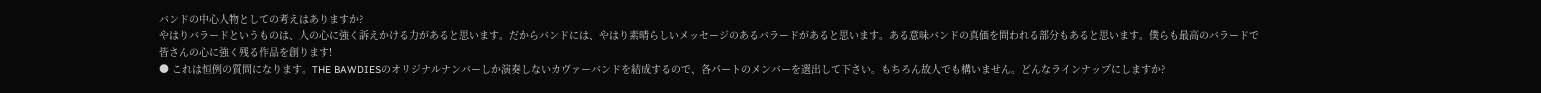バンドの中心人物としての考えはありますか?
やはりバラードというものは、人の心に強く訴えかける力があると思います。だからバンドには、やはり素晴らしいメッセージのあるバラードがあると思います。ある意味バンドの真価を問われる部分もあると思います。僕らも最高のバラードで皆さんの心に強く残る作品を創ります!
● これは恒例の質問になります。THE BAWDIESのオリジナルナンバーしか演奏しないカヴァーバンドを結成するので、各パートのメンバーを選出して下さい。もちろん故人でも構いません。どんなラインナップにしますか?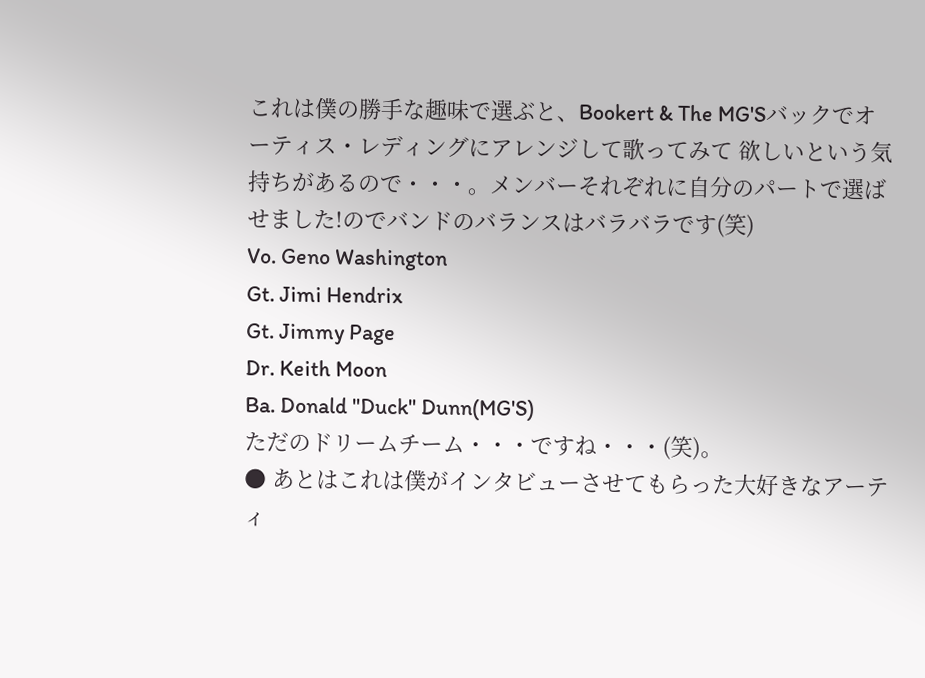これは僕の勝手な趣味で選ぶと、Bookert & The MG'Sバックでオーティス・レディングにアレンジして歌ってみて 欲しいという気持ちがあるので・・・。メンバーそれぞれに自分のパートで選ばせました!のでバンドのバランスはバラバラです(笑)
Vo. Geno Washington
Gt. Jimi Hendrix
Gt. Jimmy Page
Dr. Keith Moon
Ba. Donald "Duck" Dunn(MG'S)
ただのドリームチーム・・・ですね・・・(笑)。
● あとはこれは僕がインタビューさせてもらった大好きなアーティ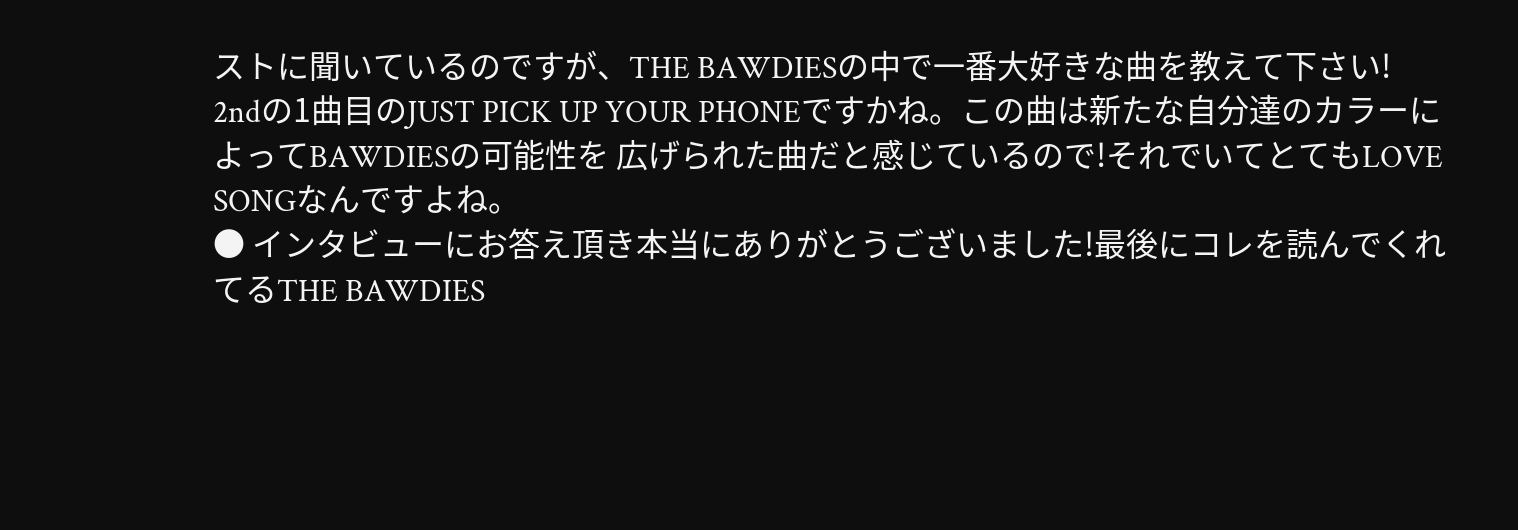ストに聞いているのですが、THE BAWDIESの中で一番大好きな曲を教えて下さい!
2ndの1曲目のJUST PICK UP YOUR PHONEですかね。この曲は新たな自分達のカラーによってBAWDIESの可能性を 広げられた曲だと感じているので!それでいてとてもLOVE SONGなんですよね。
● インタビューにお答え頂き本当にありがとうございました!最後にコレを読んでくれてるTHE BAWDIES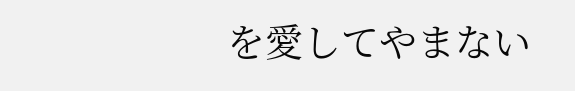を愛してやまない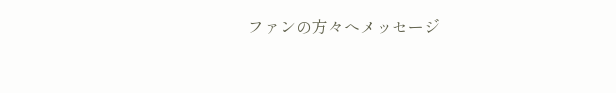ファンの方々へメッセージ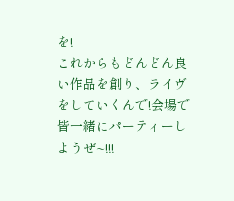を!
これからもどんどん良い作品を創り、ライヴをしていくんで!会場で皆一緒にパーティーしようぜ~!!!